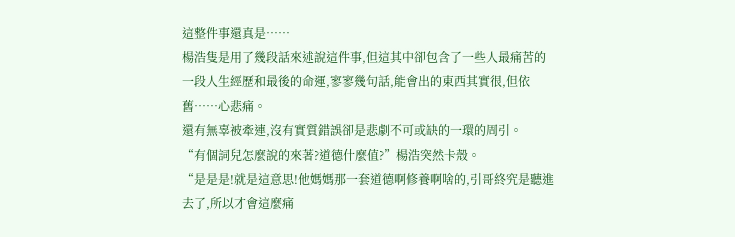這整件事還真是……
楊浩隻是用了幾段話來述說這件事,但這其中卻包含了一些人最痛苦的一段人生經歷和最後的命運,寥寥幾句話,能會出的東西其實很,但依舊……心悲痛。
還有無辜被牽連,沒有實質錯誤卻是悲劇不可或缺的一環的周引。
“有個詞兒怎麼說的來著?道德什麼值?”楊浩突然卡殼。
“是是是!就是這意思!他媽媽那一套道德啊修養啊啥的,引哥終究是聽進去了,所以才會這麼痛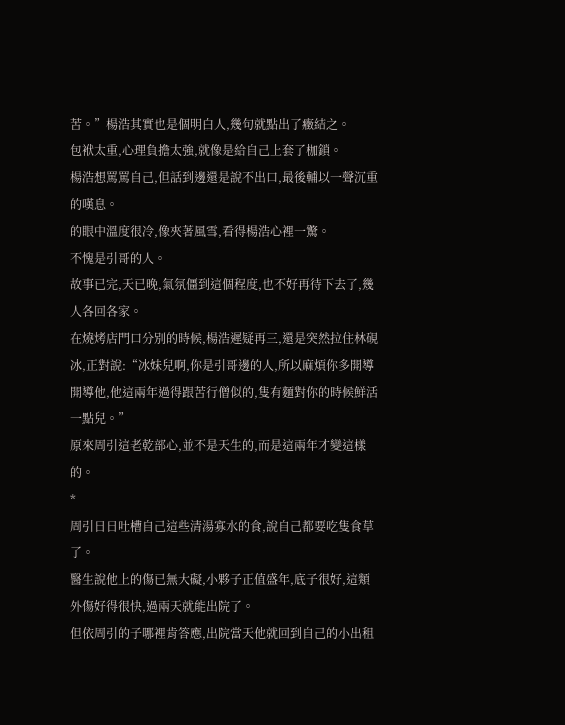苦。”楊浩其實也是個明白人,幾句就點出了癥結之。
包袱太重,心理負擔太強,就像是給自己上套了枷鎖。
楊浩想罵罵自己,但話到邊還是說不出口,最後輔以一聲沉重的嘆息。
的眼中溫度很冷,像夾著風雪,看得楊浩心裡一驚。
不愧是引哥的人。
故事已完,天已晚,氣氛僵到這個程度,也不好再待下去了,幾人各回各家。
在燒烤店門口分別的時候,楊浩遲疑再三,還是突然拉住林硯冰,正對說:“冰妹兒啊,你是引哥邊的人,所以麻煩你多開導開導他,他這兩年過得跟苦行僧似的,隻有麵對你的時候鮮活一點兒。”
原來周引這老乾部心,並不是天生的,而是這兩年才變這樣的。
*
周引日日吐槽自己這些清湯寡水的食,說自己都要吃隻食草了。
醫生說他上的傷已無大礙,小夥子正值盛年,底子很好,這類外傷好得很快,過兩天就能出院了。
但依周引的子哪裡肯答應,出院當天他就回到自己的小出租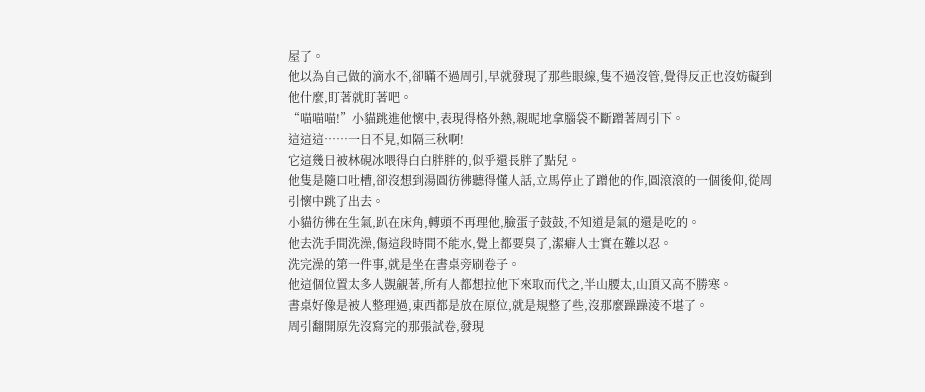屋了。
他以為自己做的滴水不,卻瞞不過周引,早就發現了那些眼線,隻不過沒管,覺得反正也沒妨礙到他什麼,盯著就盯著吧。
“喵喵喵!”小貓跳進他懷中,表現得格外熱,親昵地拿腦袋不斷蹭著周引下。
這這這……一日不見,如隔三秋啊!
它這幾日被林硯冰喂得白白胖胖的,似乎還長胖了點兒。
他隻是隨口吐槽,卻沒想到湯圓彷彿聽得懂人話,立馬停止了蹭他的作,圓滾滾的一個後仰,從周引懷中跳了出去。
小貓彷彿在生氣,趴在床角,轉頭不再理他,臉蛋子鼓鼓,不知道是氣的還是吃的。
他去洗手間洗澡,傷這段時間不能水,覺上都要臭了,潔癖人士實在難以忍。
洗完澡的第一件事,就是坐在書桌旁刷卷子。
他這個位置太多人覬覦著,所有人都想拉他下來取而代之,半山腰太,山頂又高不勝寒。
書桌好像是被人整理過,東西都是放在原位,就是規整了些,沒那麼躁躁淩不堪了。
周引翻開原先沒寫完的那張試卷,發現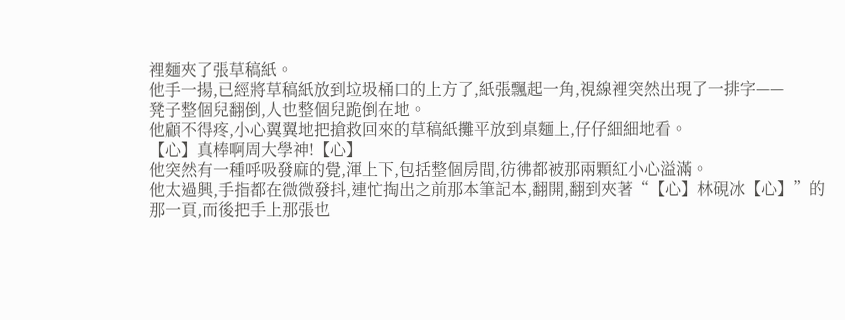裡麵夾了張草稿紙。
他手一揚,已經將草稿紙放到垃圾桶口的上方了,紙張飄起一角,視線裡突然出現了一排字——
凳子整個兒翻倒,人也整個兒跪倒在地。
他顧不得疼,小心翼翼地把搶救回來的草稿紙攤平放到桌麵上,仔仔細細地看。
【心】真棒啊周大學神!【心】
他突然有一種呼吸發麻的覺,渾上下,包括整個房間,彷彿都被那兩顆紅小心溢滿。
他太過興,手指都在微微發抖,連忙掏出之前那本筆記本,翻開,翻到夾著“【心】林硯冰【心】”的那一頁,而後把手上那張也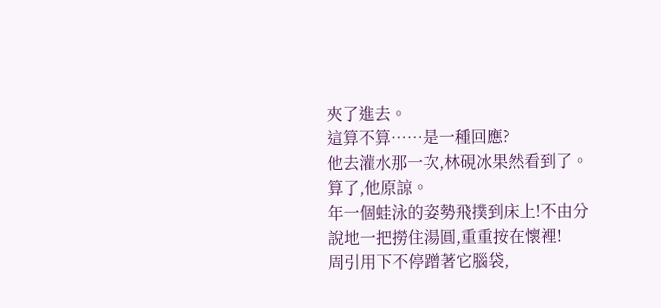夾了進去。
這算不算……是一種回應?
他去灌水那一次,林硯冰果然看到了。
算了,他原諒。
年一個蛙泳的姿勢飛撲到床上!不由分說地一把撈住湯圓,重重按在懷裡!
周引用下不停蹭著它腦袋,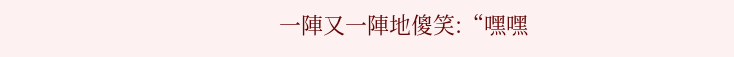一陣又一陣地傻笑:“嘿嘿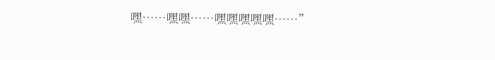嘿……嘿嘿……嘿嘿嘿嘿嘿……”